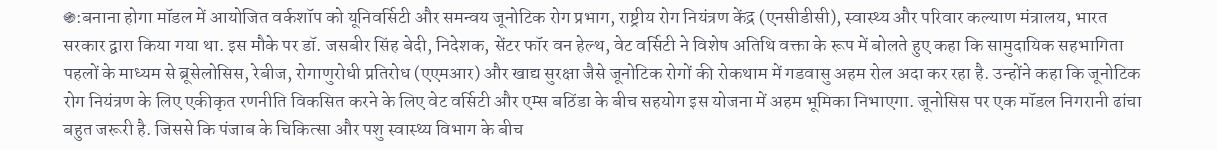֍:बनाना होगा मॉडल में आयोजित वर्कशॉप को यूनिवर्सिटी और समन्वय जूनोटिक रोग प्रभाग, राष्ट्रीय रोग नियंत्रण केंद्र (एनसीडीसी), स्वास्थ्य और परिवार कल्याण मंत्रालय, भारत सरकार द्वारा किया गया था. इस मौके पर डॉ. जसबीर सिंह बेदी, निदेशक, सेंटर फॉर वन हेल्थ, वेट वर्सिटी ने विशेष अतिथि वक्ता के रूप में बोलते हुए कहा कि सामुदायिक सहभागिता पहलों के माध्यम से ब्रूसेलोसिस, रेबीज, रोगाणुरोधी प्रतिरोध (एएमआर) और खाद्य सुरक्षा जैसे जूनोटिक रोगों की रोकथाम में गडवासु अहम रोल अदा कर रहा है. उन्होंने कहा कि जूनोटिक रोग नियंत्रण के लिए एकीकृत रणनीति विकसित करने के लिए वेट वर्सिटी और एम्स बठिंडा के बीच सहयोग इस योजना में अहम भूमिका निभाएगा. जूनोसिस पर एक मॉडल निगरानी ढांचा बहुत जरूरी है. जिससे कि पंजाब के चिकित्सा और पशु स्वास्थ्य विभाग के बीच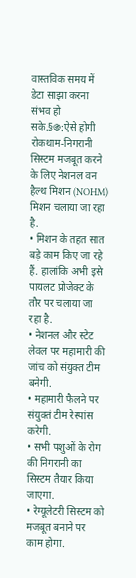वास्तविक समय में डेटा साझा करना संभव हो सके.§֍:ऐसे होगी रोकथाम-निगरानी सिस्टम मजबूत करने के लिए नेशनल वन हैल्थ मिशन (NOHM) मिशन चलाया जा रहा है.
• मिशन के तहत सात बड़े काम किए जा रहे हैं. हालांकि अभी इसे पायलट प्रोजेक्ट के तौर पर चलाया जा रहा है.
• नेशनल और स्टेट लेवल पर महामारी की जांच को संयुक्त टीम बनेगी.
• महामारी फैलने पर संयुक्तं टीम रेस्पांस करेगी.
• सभी पशुओं के रोग की निगरानी का सिस्टम तैयार किया जाएगा.
• रेग्यूलेटरी सिस्टम को मजबूत बनाने पर काम होगा.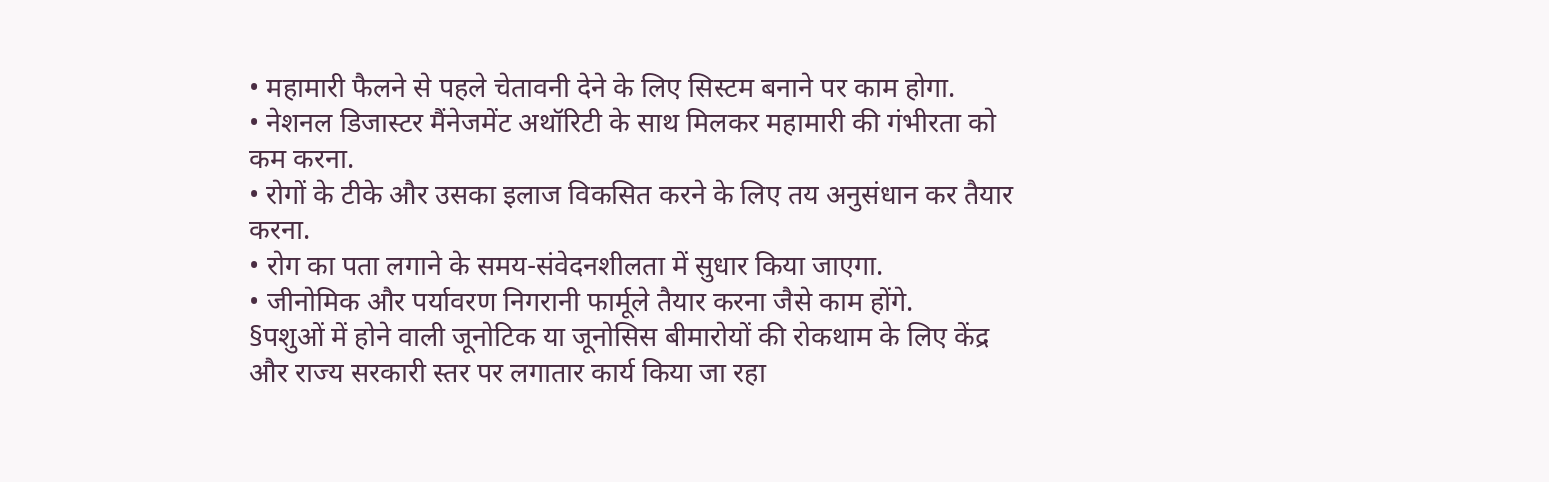• महामारी फैलने से पहले चेतावनी देने के लिए सिस्टम बनाने पर काम होगा.
• नेशनल डिजास्टर मैंनेजमेंट अथॉरिटी के साथ मिलकर महामारी की गंभीरता को कम करना.
• रोगों के टीके और उसका इलाज विकसित करने के लिए तय अनुसंधान कर तैयार करना.
• रोग का पता लगाने के समय-संवेदनशीलता में सुधार किया जाएगा.
• जीनोमिक और पर्यावरण निगरानी फार्मूले तैयार करना जैसे काम होंगे.
§पशुओं में होने वाली जूनोटिक या जूनोसिस बीमारोयों की रोकथाम के लिए केंद्र और राज्य सरकारी स्तर पर लगातार कार्य किया जा रहा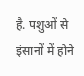है. पशुओं से इंसानों में होने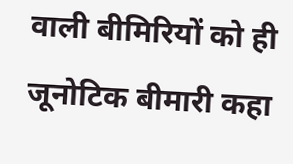वाली बीमिरियों को ही जूनोटिक बीमारी कहा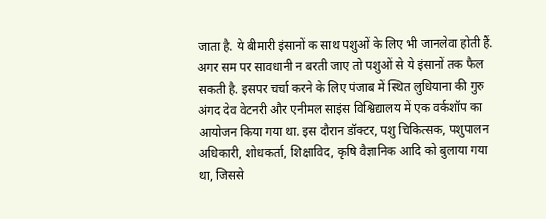जाता है. ये बीमारी इंसानों क साथ पशुओं के लिए भी जानलेवा होती हैं. अगर सम पर सावधानी न बरती जाए तो पशुओं से ये इंसानों तक फैल सकती है. इसपर चर्चा करने के लिए पंजाब में स्थित लुधियाना की गुरु अंगद देव वेटनरी और एनीमल साइंस विश्विद्यालय में एक वर्कशॉप का आयोजन किया गया था. इस दौरान डॉक्टर, पशु चिकित्सक, पशुपालन अधिकारी, शोधकर्ता, शिक्षाविद, कृषि वैज्ञानिक आदि को बुलाया गया था, जिससे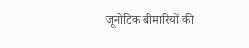जूनोटिक बीमारियों की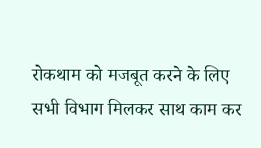रोकथाम को मजबूत करने के लिए सभी विभाग मिलकर साथ काम कर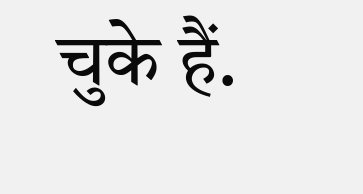चुके हैं.